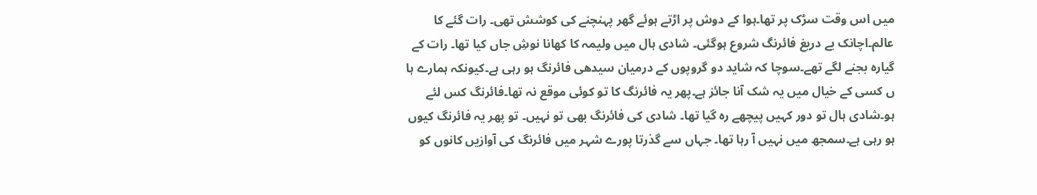میں اس وقت سڑک پر تھا۔ہوا کے دوش پر اڑتے ہوئے گھر پہنچنے کی کوشش تھی۔ رات گئے کا عالم۔اچانک بے دریغ فائرنگ شروع ہوگئی۔ شادی ہال میں ولیمہ کا کھانا نوشِ جاں کیا تھا۔ رات کے گیارہ بجنے لگے تھے۔سوچا کہ شاید دو گروپوں کے درمیان سیدھی فائرنگ ہو رہی ہے۔کیونکہ ہمارے ہا ں کسی کے خیال میں یہ شک آنا جائز ہے۔پھر یہ فائرنگ کا تو کوئی موقع نہ تھا۔فائرنگ کس لئے ہو۔شادی ہال تو دور کہیں پیچھے رہ گیا تھا۔ شادی کی فائرنگ بھی تو نہیں۔ تو پھر یہ فائرنگ کیوں ہو رہی ہے۔سمجھ میں نہیں آ رہا تھا۔ جہاں سے گذرتا پورے شہر میں فائرنگ کی آوازیں کانوں کو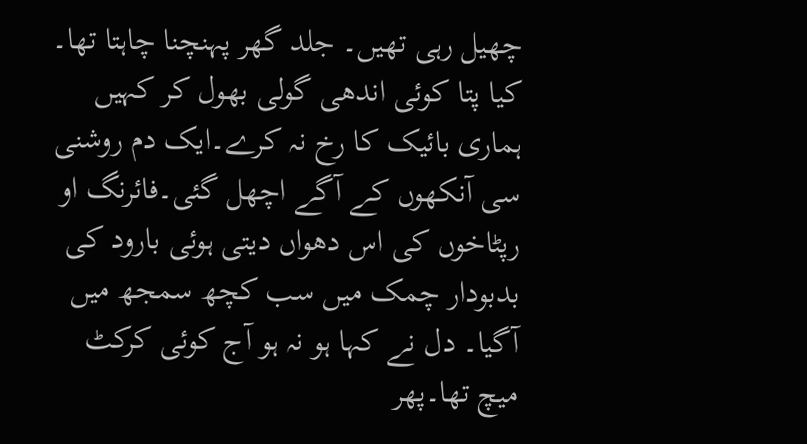چھیل رہی تھیں۔ جلد گھر پہنچنا چاہتا تھا۔ کیا پتا کوئی اندھی گولی بھول کر کہیں ہماری بائیک کا رخ نہ کرے۔ایک دم روشنی سی آنکھوں کے آگے اچھل گئی۔فائرنگ او رپٹاخوں کی اس دھواں دیتی ہوئی بارود کی بدبودار چمک میں سب کچھ سمجھ میں آگیا۔ دل نے کہا ہو نہ ہو آج کوئی کرکٹ میچ تھا۔پھر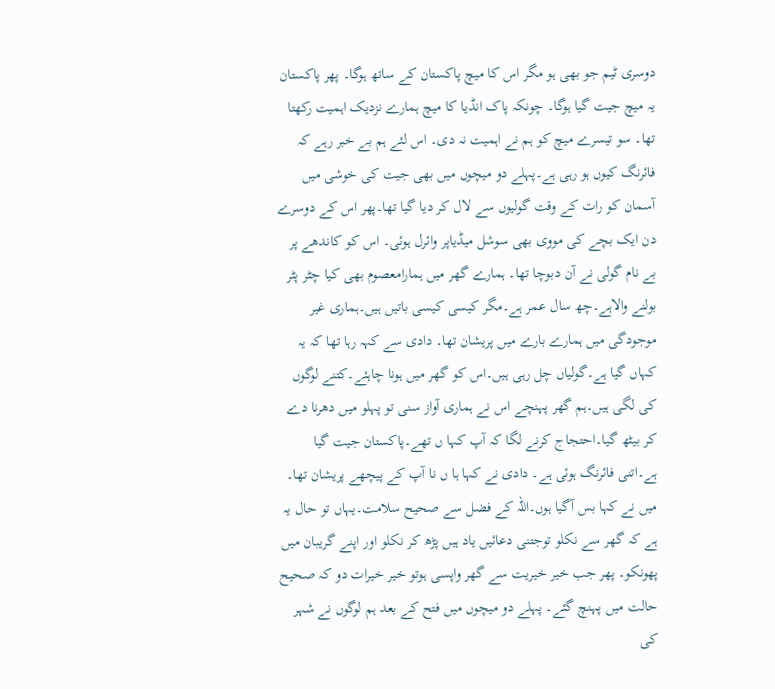دوسری ٹیم جو بھی ہو مگر اس کا میچ پاکستان کے ساتھ ہوگا۔ پھر پاکستان یہ میچ جیت گیا ہوگا۔ چونکہ پاک انڈیا کا میچ ہمارے نزدیک اہمیت رکھتا تھا۔ سو تیسرے میچ کو ہم نے اہمیت نہ دی۔ اس لئے ہم بے خبر رہے کہ فائرنگ کیوں ہو رہی ہے۔پہلے دو میچوں میں بھی جیت کی خوشی میں آسمان کو رات کے وقت گولیوں سے لال کر دیا گیا تھا۔پھر اس کے دوسرے دن ایک بچے کی مووی بھی سوشل میڈیاپر وائرل ہوئی۔ اس کو کاندھے پر بے نام گولی نے آن دبوچا تھا۔ ہمارے گھر میں ہمارامعصوم بھی کیا چٹر پٹر بولنے والاہے۔چھ سال عمر ہے۔مگر کیسی کیسی باتیں ہیں۔ہماری غیر موجودگی میں ہمارے بارے میں پریشان تھا۔ دادی سے کہہ رہا تھا کہ یہ کہاں گیا ہے۔گولیاں چل رہی ہیں۔اس کو گھر میں ہونا چاہئے۔کتنے لوگوں کی لگی ہیں۔ہم گھر پہنچے اس نے ہماری آواز سنی تو پہلو میں دھرنا دے کر بیٹھ گیا۔احتجاج کرنے لگا کہ آپ کہا ں تھے۔پاکستان جیت گیا ہے۔اتنی فائرنگ ہوئی ہے۔ دادی نے کہا ہا ں نا آپ کے پیچھے پریشان تھا۔ میں نے کہا بس آگیا ہوں۔اللہ کے فضل سے صحیح سلامت۔یہاں تو حال یہ ہے کہ گھر سے نکلو توجتنی دعائیں یاد ہیں پڑھ کر نکلو اور اپنے گریبان میں پھونکو۔ پھر جب خیر خیریت سے گھر واپسی ہوتو خیر خیرات دو کہ صحیح حالت میں پہنچ گئے۔ پہلے دو میچوں میں فتح کے بعد ہم لوگوں نے شہر کی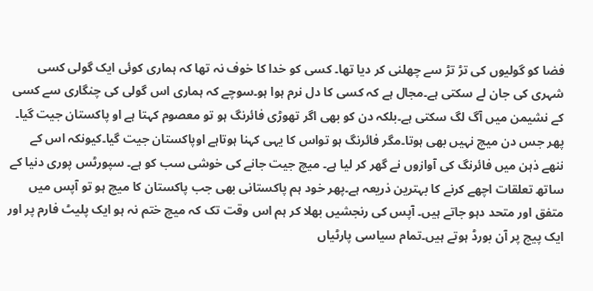فضا کو گولیوں کی تڑ تڑ سے چھلنی کر دیا تھا۔ کسی کو خدا کا خوف نہ تھا کہ ہماری کوئی ایک گولی کسی شہری کی جان لے سکتی ہے۔مجال ہے کہ کسی کا دل نرم ہوا ہو۔سوچے کہ ہماری اس گولی کی چنگاری سے کسی کے نشیمن میں آگ لگ سکتی ہے۔بلکہ دن کو بھی اگر تھوڑی فائرنگ ہو تو معصوم کہتا ہے او پاکستان جیت گیا۔ پھر جس دن میچ نہیں بھی ہوتا۔مگر فائرنگ ہو تواس کا یہی کہنا ہوتاہے اوپاکستان جیت گیا۔کیونکہ اس کے ننھے ذہن میں فائرنگ کی آوازوں نے گھر کر لیا ہے۔ میچ جیت جانے کی خوشی سب کو ہے۔ سپورٹس پوری دنیا کے ساتھ تعلقات اچھے کرنے کا بہترین ذریعہ ہے۔پھر خود ہم پاکستانی بھی جب پاکستان کا میچ ہو تو آپس میں متفق اور متحد دہو جاتے ہیں۔ آپس کی رنجشیں بھلا کر ہم اس وقت تک کہ میچ ختم نہ ہو ایک پلیٹ فارم پر اور ایک پیج پر آن بورڈ ہوتے ہیں۔تمام سیاسی پارٹیاں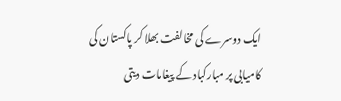ایک دوسرے کی مخالفت بھلا کر پاکستان کی کامیابی پر مبارکباد کے پیغامات دیتی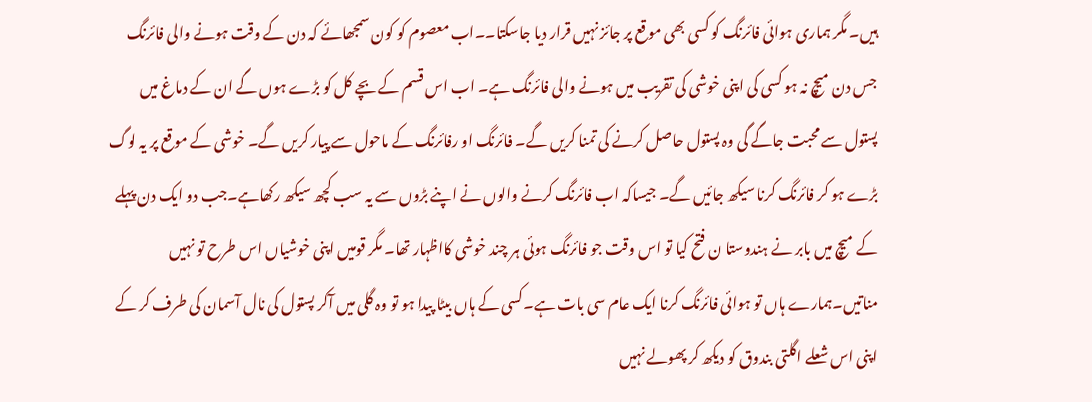ہیں۔ مگر ہماری ہوائی فائرنگ کو کسی بھی موقع پر جائز نہیں قرار دیا جاسکتا۔۔اب معصوم کو کون سمجھائے کہ دن کے وقت ہونے والی فائرنگ جس دن میچ نہ ہو کسی کی اپنی خوشی کی تقریب میں ہونے والی فائرنگ ہے۔ اب اس قسم کے بچے کل کو بڑے ہوں گے ان کے دماغ میں پستول سے محبت جاگے گی وہ پستول حاصل کرنے کی تمنا کریں گے۔ فائرنگ او رفائرنگ کے ماحول سے پیار کریں گے۔ خوشی کے موقع پر یہ لوگ بڑے ہو کر فائرنگ کرنا سیکھ جائیں گے۔ جیساکہ اب فائرنگ کرنے والوں نے اپنے بڑوں سے یہ سب کچھ سیکھ رکھاہے۔جب دو ایک دن پہلے کے میچ میں بابر نے ہندوستا ن فتح کیا تو اس وقت جو فائرنگ ہوئی ہر چند خوشی کااظہار تھا۔ مگر قومیں اپنی خوشیاں اس طرح تو نہیں مناتیں۔ہمارے ہاں تو ہوائی فائرنگ کرنا ایک عام سی بات ہے۔کسی کے ہاں بیٹا پیدا ہو تو وہ گلی میں آکر پستول کی نال آسمان کی طرف کر کے اپنی اس شعلے اگلتی بندوق کو دیکھ کر پھولے نہیں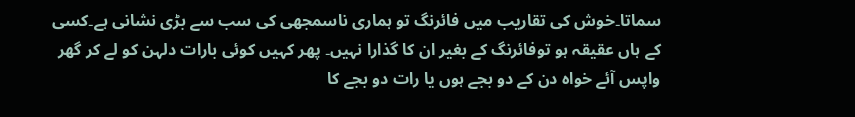سماتا۔خوش کی تقاریب میں فائرنگ تو ہماری ناسمجھی کی سب سے بڑی نشانی ہے۔کسی کے ہاں عقیقہ ہو توفائرنگ کے بغیر ان کا گذارا نہیں۔ پھر کہیں کوئی بارات دلہن کو لے کر گھر واپس آئے خواہ دن کے دو بجے ہوں یا رات دو بجے کا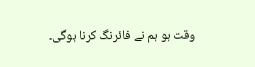وقت ہو ہم نے فائرنگ کرنا ہوگی۔